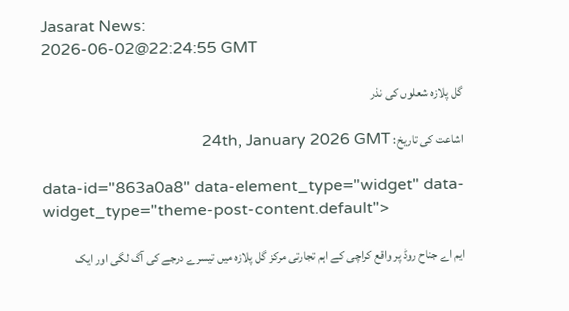Jasarat News:
2026-06-02@22:24:55 GMT

گل پلازہ شعلوں کی نذر

اشاعت کی تاریخ: 24th, January 2026 GMT

data-id="863a0a8" data-element_type="widget" data-widget_type="theme-post-content.default">

ایم اے جناح روڈ پر واقع کراچی کے اہم تجارتی مرکز گل پلازہ میں تیسرے درجے کی آگ لگی اور ایک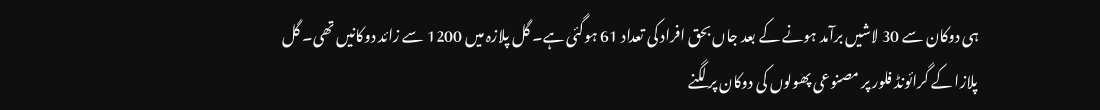ہی دوکان سے 30 لاشیں برآمد ہونے کے بعد جاں بحق افراد کی تعداد 61 ہوگئی ہے۔ گل پلازہ میں 1200 سے زائد دوکانیں تھی۔ گل پلازا کے گرائونڈ فلور پر مصنوعی پھولوں کی دوکان پر لگنے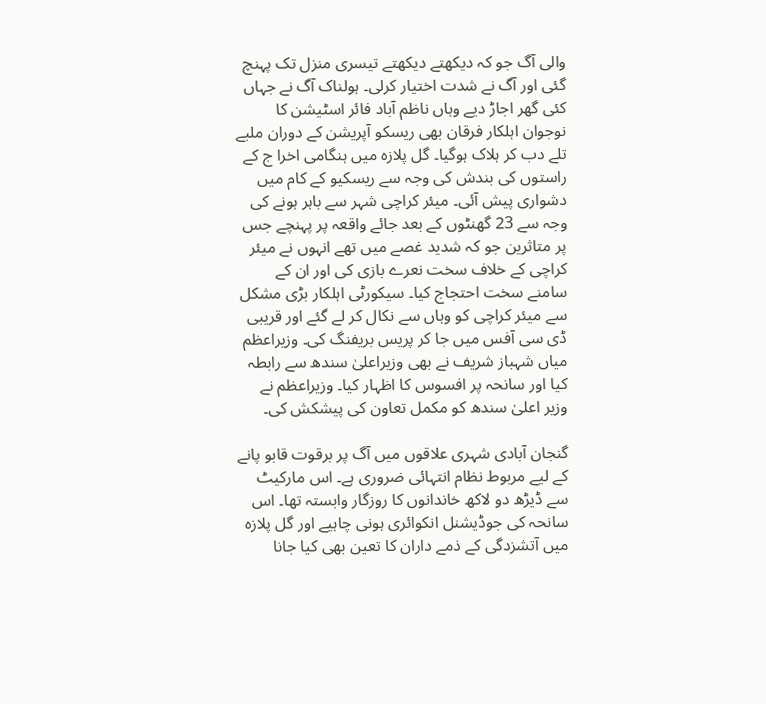والی آگ جو کہ دیکھتے دیکھتے تیسری منزل تک پہنچ گئی اور آگ نے شدت اختیار کرلی۔ ہولناک آگ نے جہاں کئی گھر اجاڑ دیے وہاں ناظم آباد فائر اسٹیشن کا نوجوان اہلکار فرقان بھی ریسکو آپریشن کے دوران ملبے تلے دب کر ہلاک ہوگیا۔ گل پلازہ میں ہنگامی اخرا ج کے راستوں کی بندش کی وجہ سے ریسکیو کے کام میں دشواری پیش آئی۔ میئر کراچی شہر سے باہر ہونے کی وجہ سے 23 گھنٹوں کے بعد جائے واقعہ پر پہنچے جس پر متاثرین جو کہ شدید غصے میں تھے انہوں نے میئر کراچی کے خلاف سخت نعرے بازی کی اور ان کے سامنے سخت احتجاج کیا۔ سیکورٹی اہلکار بڑی مشکل سے میئر کراچی کو وہاں سے نکال کر لے گئے اور قریبی ڈی سی آفس میں جا کر پریس بریفنگ کی۔ وزیراعظم میاں شہباز شریف نے بھی وزیراعلیٰ سندھ سے رابطہ کیا اور سانحہ پر افسوس کا اظہار کیا۔ وزیراعظم نے وزیر اعلیٰ سندھ کو مکمل تعاون کی پیشکش کی۔

گنجان آبادی شہری علاقوں میں آگ پر برقوت قابو پانے کے لیے مربوط نظام انتہائی ضروری ہے۔ اس مارکیٹ سے ڈیڑھ دو لاکھ خاندانوں کا روزگار وابستہ تھا۔ اس سانحہ کی جوڈیشنل انکوائری ہونی چاہیے اور گل پلازہ میں آتشزدگی کے ذمے داران کا تعین بھی کیا جانا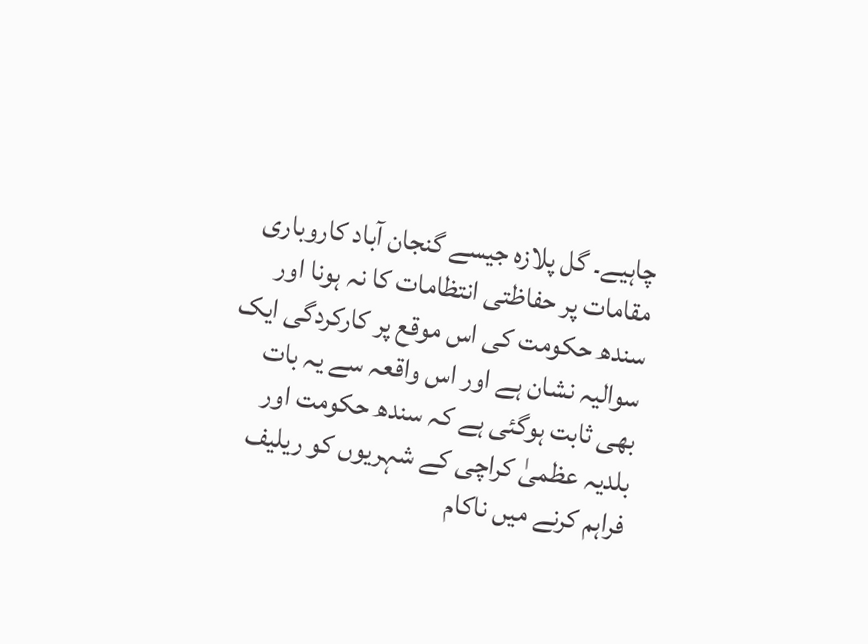چاہیے۔ گل پلازہ جیسے گنجان آباد کاروباری مقامات پر حفاظتی انتظامات کا نہ ہونا اور سندھ حکومت کی اس موقع پر کارکردگی ایک سوالیہ نشان ہے اور اس واقعہ سے یہ بات بھی ثابت ہوگئی ہے کہ سندھ حکومت اور بلدیہ عظمیٰ کراچی کے شہریوں کو ریلیف فراہم کرنے میں ناکام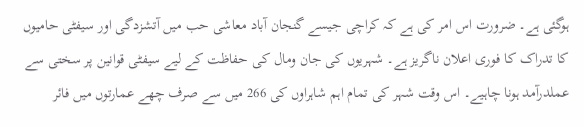ہوگئی ہے۔ ضرورت اس امر کی ہے کہ کراچی جیسے گنجان آباد معاشی حب میں آتشزدگی اور سیفٹی حامیوں کا تدراک کا فوری اعلان ناگریز ہے۔ شہریوں کی جان ومال کی حفاظت کے لیے سیفٹی قوانین پر سختی سے عملدرآمد ہونا چاہیے۔ اس وقت شہر کی تمام اہم شاہراوں کی 266 میں سے صرف چھے عمارتوں میں فائر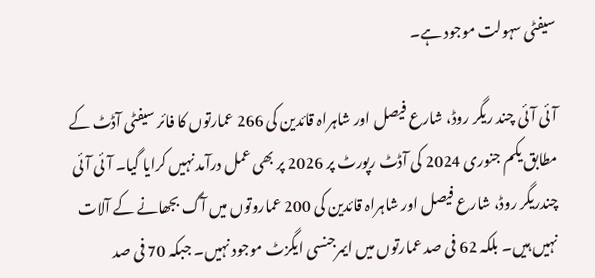سیفٹی سہولت موجود ہے۔

آئی آئی چند ریگر روڈ، شارع فیصل اور شاہراہ قائدین کی 266 عمارتوں کا فائر سیفٹی آڈٹ کے مطابق یکم جنوری 2024 کی آڈٹ رپورٹ پر 2026 پر بھی عمل درآمد نہیں کرایا گیا۔ آئی آئی چندریگر روڈ، شارع فیصل اور شاہراہ قائدین کی 200 عماروتوں میں آگ بجھانے کے آلات نہیں ہیں۔ بلکہ 62 فی صد عمارتوں میں ایمرجنسی ایگزٹ موجود نہیں۔ جبکہ 70 فی صد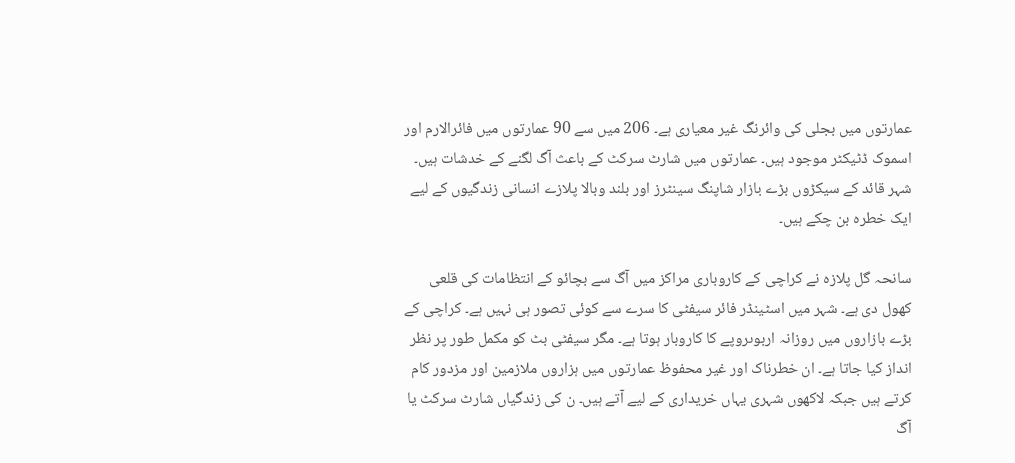عمارتوں میں بجلی کی وائرنگ غیر معیاری ہے۔ 206 میں سے 90 عمارتوں میں فائرالارم اور اسموک ڈٹیکٹر موجود ہیں۔ عمارتوں میں شارٹ سرکٹ کے باعث آگ لگنے کے خدشات ہیں۔ شہر قائد کے سیکڑوں بڑے بازار شاپنگ سینٹرز اور بلند وبالا پلازے انسانی زندگیوں کے لیے ایک خطرہ بن چکے ہیں۔

سانحہ گل پلازہ نے کراچی کے کاروباری مراکز میں آگ سے بچائو کے انتظامات کی قلعی کھول دی ہے۔ شہر میں اسٹینڈر فائر سیفٹی کا سرے سے کوئی تصور ہی نہیں ہے۔ کراچی کے بڑے بازاروں میں روزانہ اربوںروپے کا کاروبار ہوتا ہے۔ مگر سیفٹی بٹ کو مکمل طور پر نظر انداز کیا جاتا ہے۔ ان خطرناک اور غیر محفوظ عمارتوں میں ہزاروں ملازمین اور مزدور کام کرتے ہیں جبکہ لاکھوں شہری یہاں خریداری کے لیے آتے ہیں۔ ن کی زندگیاں شارٹ سرکٹ یا آگ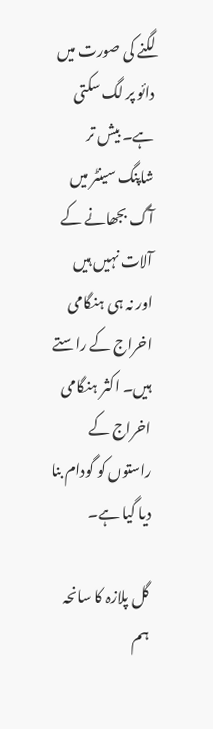لگنے کی صورت میں دائو پر لگ سکتی ہے۔ بیش تر شاپنگ سینٹر میں آگ بجھانے کے آلات نہیں ہیں اور نہ ہی ہنگامی اخراج کے راستے ہیں۔ اکثر ہنگامی اخراج کے راستوں کو گودام بنا دیا گیا ہے۔

گل پلازہ کا سانحہ ہم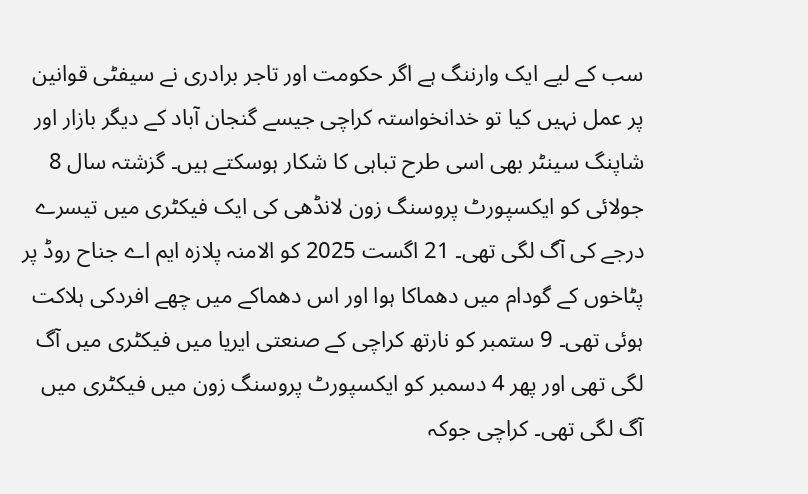سب کے لیے ایک وارننگ ہے اگر حکومت اور تاجر برادری نے سیفٹی قوانین پر عمل نہیں کیا تو خدانخواستہ کراچی جیسے گنجان آباد کے دیگر بازار اور شاپنگ سینٹر بھی اسی طرح تباہی کا شکار ہوسکتے ہیں۔ گزشتہ سال 8 جولائی کو ایکسپورٹ پروسنگ زون لانڈھی کی ایک فیکٹری میں تیسرے درجے کی آگ لگی تھی۔ 21 اگست 2025 کو الامنہ پلازہ ایم اے جناح روڈ پر پٹاخوں کے گودام میں دھماکا ہوا اور اس دھماکے میں چھے افردکی ہلاکت ہوئی تھی۔ 9 ستمبر کو نارتھ کراچی کے صنعتی ایریا میں فیکٹری میں آگ لگی تھی اور پھر 4 دسمبر کو ایکسپورٹ پروسنگ زون میں فیکٹری میں آگ لگی تھی۔ کراچی جوکہ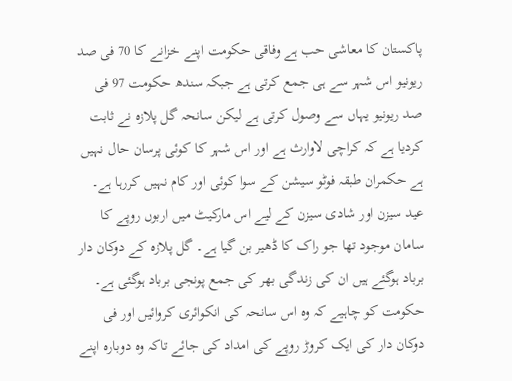پاکستان کا معاشی حب ہے وفاقی حکومت اپنے خزانے کا 70 فی صد ریونیو اس شہر سے ہی جمع کرتی ہے جبکہ سندھ حکومت 97 فی صد ریونیو یہاں سے وصول کرتی ہے لیکن سانحہ گل پلازہ نے ثابت کردیا ہے کہ کراچی لاوارث ہے اور اس شہر کا کوئی پرسان حال نہیں ہے حکمران طبقہ فوٹو سیشن کے سوا کوئی اور کام نہیں کررہا ہے۔ عید سیزن اور شادی سیزن کے لیے اس مارکیٹ میں اربوں روپے کا سامان موجود تھا جو راک کا ڈھیر بن گیا ہے۔ گل پلازہ کے دوکان دار برباد ہوگئے ہیں ان کی زندگی بھر کی جمع پونجی برباد ہوگئی ہے۔ حکومت کو چاہیے کہ وہ اس سانحہ کی انکوائری کروائیں اور فی دوکان دار کی ایک کروڑ روپے کی امداد کی جائے تاکہ وہ دوبارہ اپنے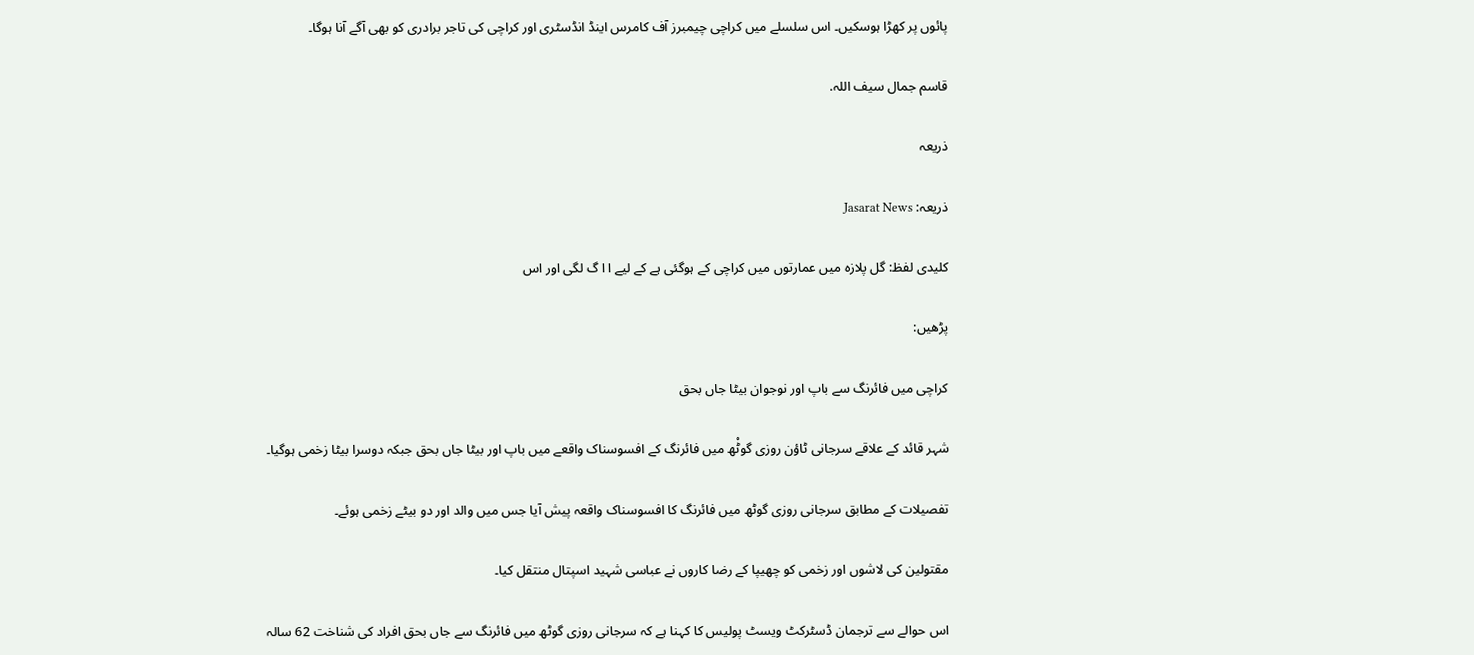پائوں پر کھڑا ہوسکیں۔ اس سلسلے میں کراچی چیمبرز آف کامرس اینڈ انڈسٹری اور کراچی کی تاجر برادری کو بھی آگے آنا ہوگا۔

قاسم جمال سیف اللہ.

ذریعہ

ذریعہ: Jasarat News

کلیدی لفظ: گل پلازہ میں عمارتوں میں کراچی کے ہوگئی ہے کے لیے ا ا گ لگی اور اس

پڑھیں:

کراچی میں فائرنگ سے باپ اور نوجوان بیٹا جاں بحق

شہر قائد کے علاقے سرجانی ٹاؤن روزی گوٹْھ میں فائرنگ کے افسوسناک واقعے میں باپ اور بیٹا جاں بحق جبکہ دوسرا بیٹا زخمی ہوگیا۔

تفصیلات کے مطابق سرجانی روزی گوٹھ میں فائرنگ کا افسوسناک واقعہ پیش آیا جس میں والد اور دو بیٹے زخمی ہوئے۔

مقتولین کی لاشوں اور زخمی کو چھیپا کے رضا کاروں نے عباسی شہید اسپتال منتقل کیا۔

اس حوالے سے ترجمان ڈسٹرکٹ ویسٹ پولیس کا کہنا ہے کہ سرجانی روزی گوٹھ میں فائرنگ سے جاں بحق افراد کی شناخت 62 سالہ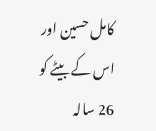کامل حسین اور اس کے بیٹے کو 26 سالہ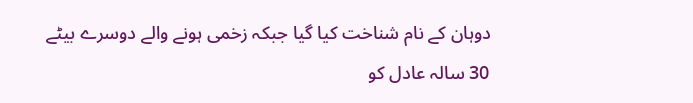دوہان کے نام شناخت کیا گیا جبکہ زخمی ہونے والے دوسرے بیٹے 30 سالہ عادل کو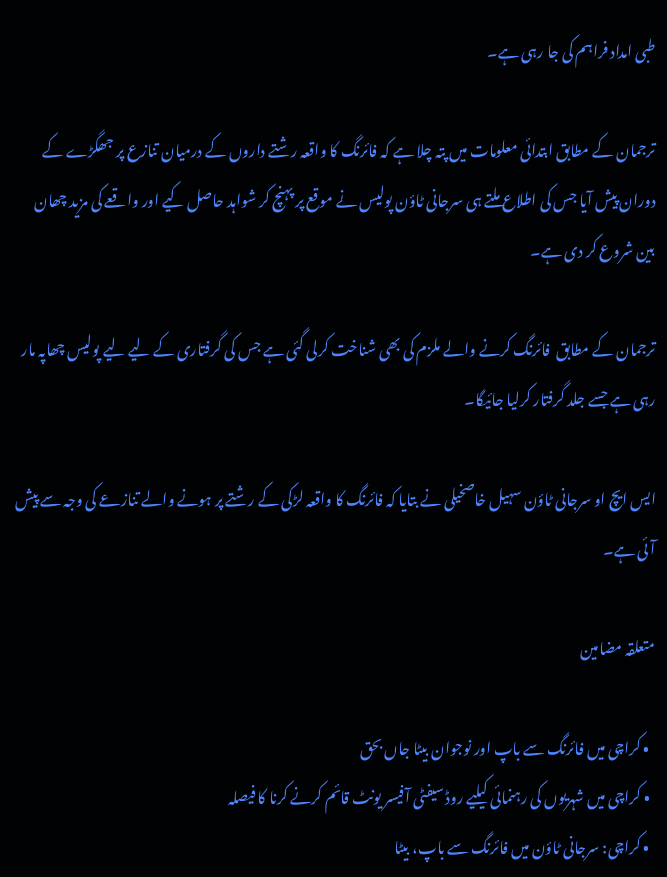طبی امداد فراہم کی جا رہی ہے۔

ترجمان کے مطابق ابتدائی معلومات میں پتہ چلا ہے کہ فائرنگ کا واقعہ رشتے داروں کے درمیان تنازع پر جھگڑے کے دوران پیش آیا جس کی اطلاع ملتے ہی سرجانی ٹاؤن پولیس نے موقع پر پہنچ کر شواہد حاصل کیے اور واقعے کی مزید چھان بین شروع کر دی ہے۔

ترجمان کے مطابق  فائرنگ کرنے والے ملزم کی بھی شناخت کرلی گئی ہے جس کی گرفتاری کے لیے لیے پولیس چھاپہ مار رہی ہے جسے جلد گرفتار کرلیا جائیگا۔

ایس ایچ او سرجانی ٹاؤن سہیل خاصخیلی نے بتایا کہ فائرنگ کا واقعہ لڑکی کے رشتے پر ہونے والے تنازعے کی وجہ سے پیش آئی ہے۔

متعلقہ مضامین

  • کراچی میں فائرنگ سے باپ اور نوجوان بیٹا جاں بحق
  • کراچی میں شہریوں کی رہنمائی کیلیے روڈ سیفٹی آفیسر یونٹ قائم کرنے کرنا کا فیصلہ
  • کراچی: سرجانی ٹاؤن میں فائرنگ سے باپ، بیٹا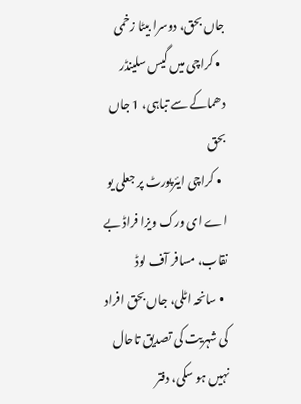جاں بحق، دوسرا بیٹا زخمی
  • کراچی میں گیس سلینڈر دھماکے سے تباہی، 1 جاں بحق
  • کراچی ایئرپورٹ پر جعلی یو اے ای ورک ویزا فراڈ بے نقاب، مسافر آف لوڈ
  • سانحہ اٹلی، جاں بحق افراد کی شہریت کی تصدیق تاحال نہیں ہو سکی، دفتر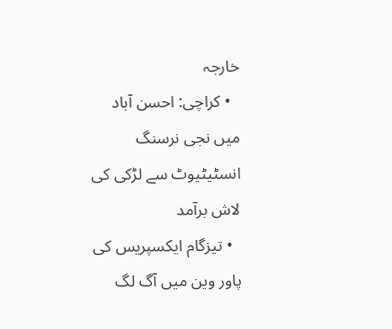خارجہ
  • کراچی: احسن آباد میں نجی نرسنگ انسٹیٹیوٹ سے لڑکی کی لاش برآمد
  • تیزگام ایکسپریس کی پاور وین میں آگ لگ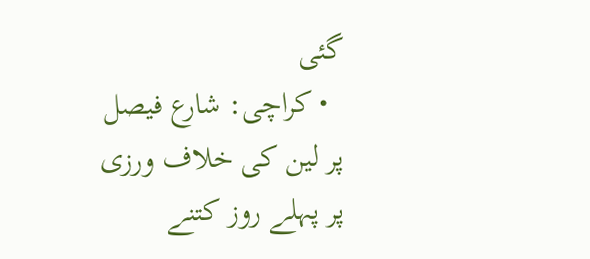گئی
  • کراچی: شارع فیصل پر لین کی خلاف ورزی پر پہلے روز کتنے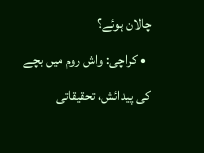چالان ہوئے؟
  • کراچی: واش روم میں بچے کی پیدائش، تحقیقاتی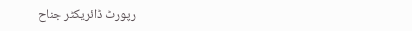رپورٹ ڈائریکٹر جناح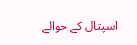اسپتال کے حوالے